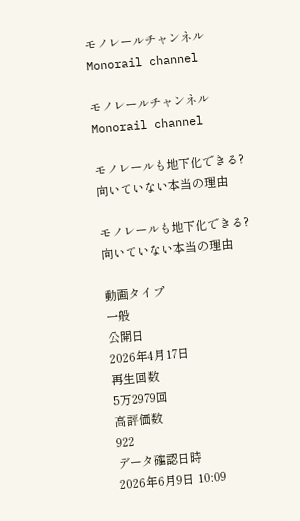モノレールチャンネル Monorail channel

モノレールチャンネル Monorail channel

モノレールも地下化できる? 向いていない本当の理由

モノレールも地下化できる? 向いていない本当の理由

動画タイプ
一般
公開日
2026年4月17日
再生回数
5万2979回
高評価数
922
データ確認日時
2026年6月9日 10:09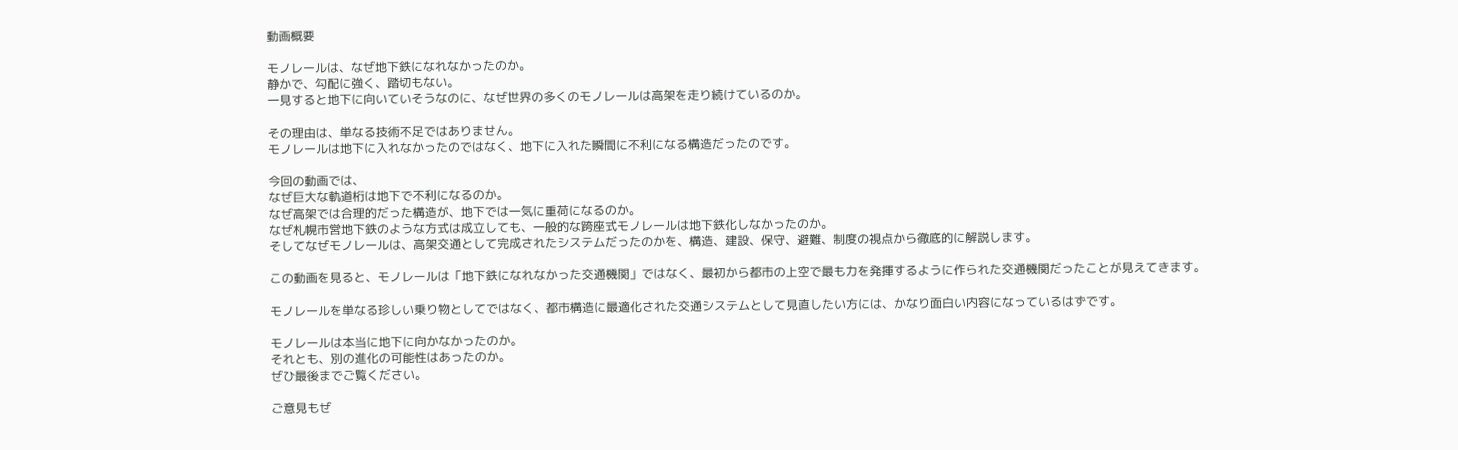動画概要

モノレールは、なぜ地下鉄になれなかったのか。
静かで、勾配に強く、踏切もない。
一見すると地下に向いていそうなのに、なぜ世界の多くのモノレールは高架を走り続けているのか。

その理由は、単なる技術不足ではありません。
モノレールは地下に入れなかったのではなく、地下に入れた瞬間に不利になる構造だったのです。

今回の動画では、
なぜ巨大な軌道桁は地下で不利になるのか。
なぜ高架では合理的だった構造が、地下では一気に重荷になるのか。
なぜ札幌市営地下鉄のような方式は成立しても、一般的な跨座式モノレールは地下鉄化しなかったのか。
そしてなぜモノレールは、高架交通として完成されたシステムだったのかを、構造、建設、保守、避難、制度の視点から徹底的に解説します。

この動画を見ると、モノレールは「地下鉄になれなかった交通機関」ではなく、最初から都市の上空で最も力を発揮するように作られた交通機関だったことが見えてきます。

モノレールを単なる珍しい乗り物としてではなく、都市構造に最適化された交通システムとして見直したい方には、かなり面白い内容になっているはずです。

モノレールは本当に地下に向かなかったのか。
それとも、別の進化の可能性はあったのか。
ぜひ最後までご覧ください。

ご意見もぜ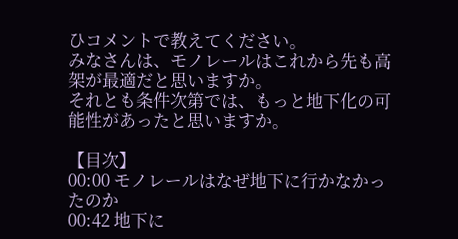ひコメントで教えてください。
みなさんは、モノレールはこれから先も高架が最適だと思いますか。
それとも条件次第では、もっと地下化の可能性があったと思いますか。

【目次】
00:00 モノレールはなぜ地下に行かなかったのか
00:42 地下に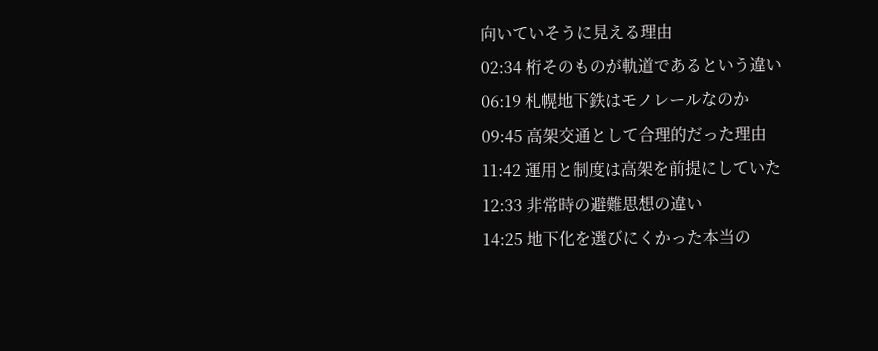向いていそうに見える理由
02:34 桁そのものが軌道であるという違い
06:19 札幌地下鉄はモノレールなのか
09:45 高架交通として合理的だった理由
11:42 運用と制度は高架を前提にしていた
12:33 非常時の避難思想の違い
14:25 地下化を選びにくかった本当の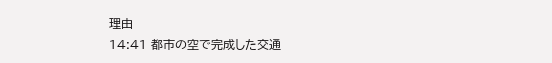理由
14:41 都市の空で完成した交通